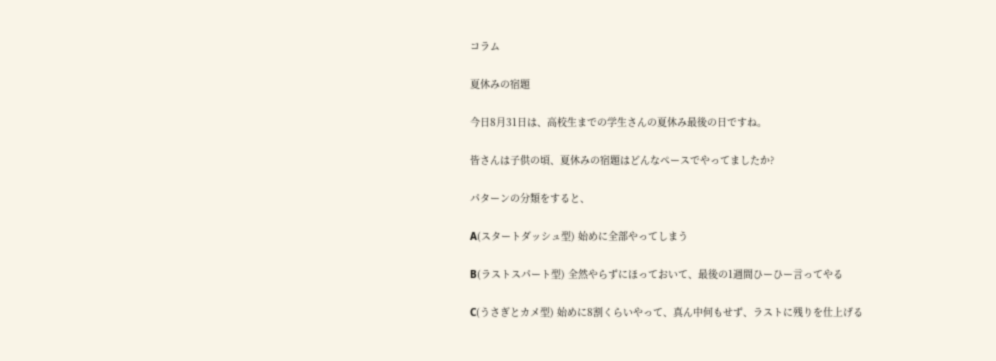コラム

夏休みの宿題

今日8月31日は、高校生までの学生さんの夏休み最後の日ですね。

皆さんは子供の頃、夏休みの宿題はどんなペースでやってましたか?

パターンの分類をすると、

A(スタートダッシュ型) 始めに全部やってしまう

B(ラストスパート型) 全然やらずにほっておいて、最後の1週間ひーひー言ってやる

C(うさぎとカメ型) 始めに8割くらいやって、真ん中何もせず、ラストに残りを仕上げる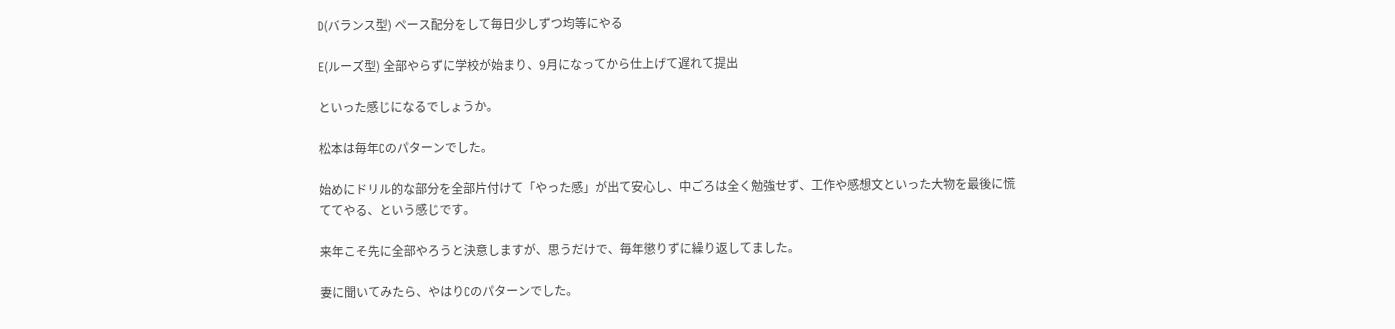D(バランス型) ペース配分をして毎日少しずつ均等にやる

E(ルーズ型) 全部やらずに学校が始まり、9月になってから仕上げて遅れて提出

といった感じになるでしょうか。

松本は毎年Cのパターンでした。

始めにドリル的な部分を全部片付けて「やった感」が出て安心し、中ごろは全く勉強せず、工作や感想文といった大物を最後に慌ててやる、という感じです。

来年こそ先に全部やろうと決意しますが、思うだけで、毎年懲りずに繰り返してました。

妻に聞いてみたら、やはりCのパターンでした。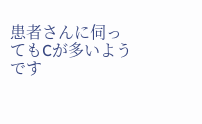患者さんに伺ってもCが多いようです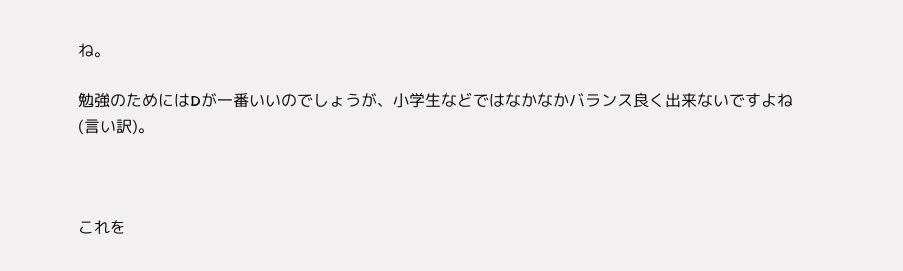ね。

勉強のためにはDが一番いいのでしょうが、小学生などではなかなかバランス良く出来ないですよね(言い訳)。



これを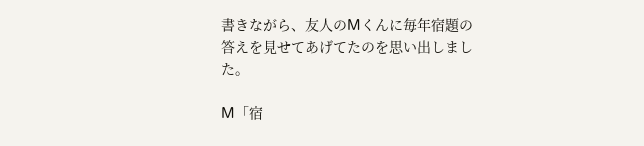書きながら、友人のMくんに毎年宿題の答えを見せてあげてたのを思い出しました。

M「宿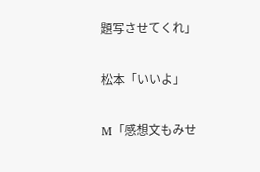題写させてくれ」

松本「いいよ」

M「感想文もみせ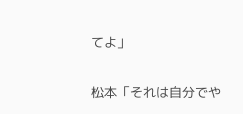てよ」

松本「それは自分でや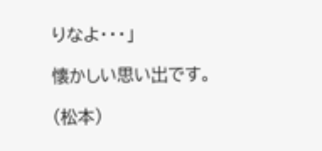りなよ・・・」

懐かしい思い出です。

(松本)